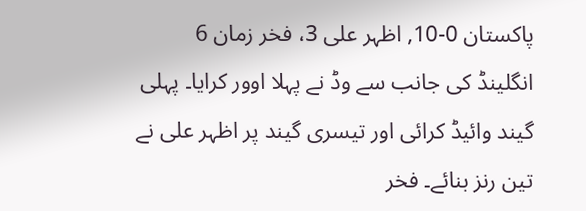پاکستان 0-10, اظہر علی 3، فخر زمان 6
انگلینڈ کی جانب سے وڈ نے پہلا اوور کرایا۔ پہلی گیند وائیڈ کرائی اور تیسری گیند پر اظہر علی نے تین رنز بنائے۔ فخر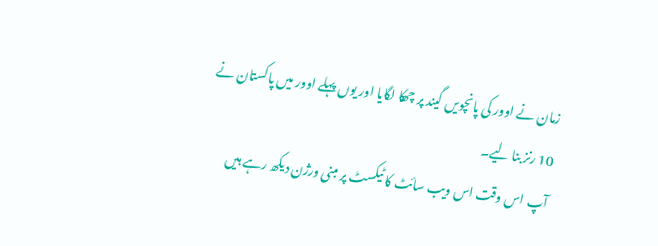زمان نے اوور کی پانچویں گیند پر چھکا لگایا اور یوں پہلے اوور میں پاکستان نے 10 رنز بنا لیے۔
آپ اس وقت اس ویب سائٹ کا ٹیکسٹ پر مبنی ورژن دیکھ رہے ہیں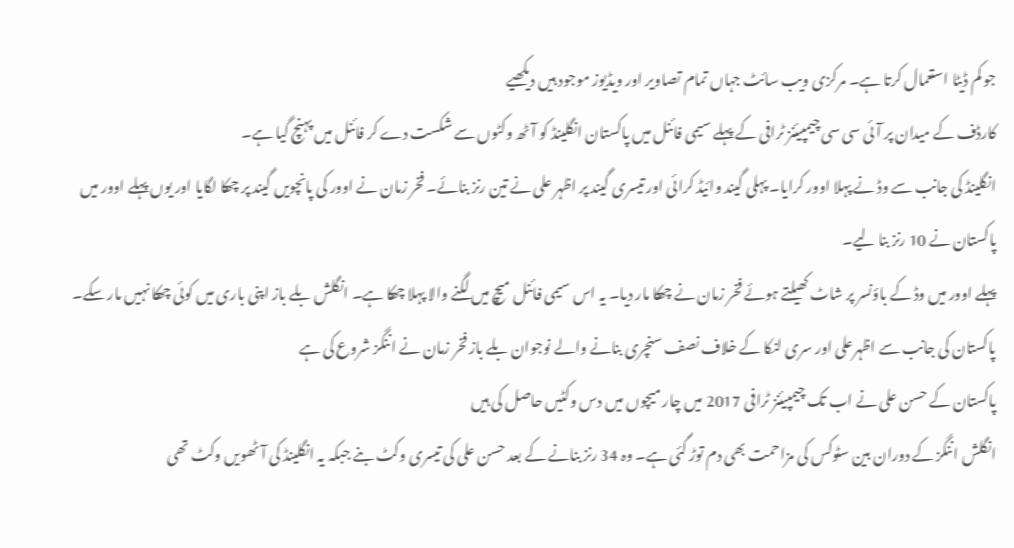جو کم ڈیٹا استعمال کرتا ہے۔ مرکزی ویب سائٹ جہاں تمام تصاویر اور ویڈیوز موجود ہیں دیکھیے
کارڈف کے میدان پر آئی سی سی چیمپیئنز ٹرافی کے پہلے سیمی فائنل میں پاکستان انگلینڈ کو آٹھ وکٹوں سے شکست دے کر فائنل میں پہنچ گیا ہے۔
انگلینڈ کی جانب سے وڈ نے پہلا اوور کرایا۔ پہلی گیند وائیڈ کرائی اور تیسری گیند پر اظہر علی نے تین رنز بنائے۔ فخر زمان نے اوور کی پانچویں گیند پر چھکا لگایا اور یوں پہلے اوور میں پاکستان نے 10 رنز بنا لیے۔
پہلے اوور میں وڈ کے باؤنسر پر شاٹ کھیلتے ہوئے فخر زمان نے چھکا مار دیا۔ یہ اس سیمی فائنل میچ میں لگنے والا پہلا چھکا ہے۔ انگلش بلے باز اپنی باری میں کوئی چھکا نہیں مار سکے۔
پاکستان کی جانب سے اظہرعلی اور سری لنکا کے خلاف نصف سنچری بنانے والے نوجوان بلے باز فخر زمان نے اننگز شروع کی ہے
پاکستان کے حسن علی نے اب تک چیمپیئنز ٹرافی 2017 میں چار میچوں میں دس وکٹیں حاصل کی ہیں
انگلش اننگز کے دوران بین سٹوکس کی مزاحمت بھی دم توڑ گئی ہے۔ وہ 34 رنز بنانے کے بعد حسن علی کی تیسری وکٹ بنے جبکہ یہ انگلینڈ کی آٹھویں وکٹ تھی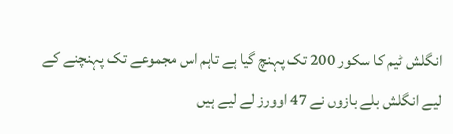انگلش ٹیم کا سکور 200 تک پہنچ گیا ہے تاہم اس مجموعے تک پہنچنے کے لیے انگلش بلے بازوں نے 47 اوورز لے لیے ہیں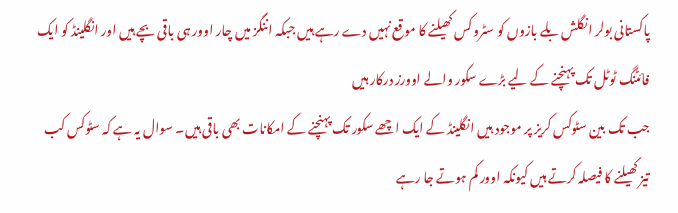پاکستانی بولر انگلش بلے بازوں کو سٹروکس کھیلنے کا موقع نہیں دے رہے ہیں جبکہ اننگز میں چار اوور ہی باقی بچے ہیں اور انگلینڈ کو ایک فائٹنگ ٹوٹل تک پہنچنے کے لیے بڑے سکور والے اوورز درکار ہیں
جب تک بین سٹوکس کریز پر موجود ہیں انگلینڈ کے ایک اچھے سکور تک پہنچنے کے امکانات بھی باقی ہیں۔ سوال یہ ہے کہ سٹوکس کب تیز کھیلنے کا فیصلہ کرتے ہیں کیونکہ اوور کم ہوتے جا رہے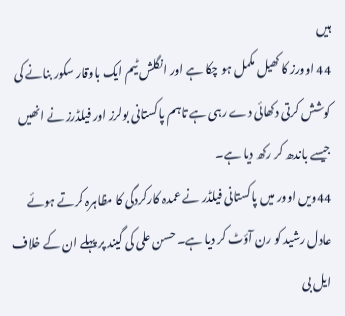ہیں
44 اوورز کا کھیل مکمل ہو چکا ہے اور انگلش ٹیم ایک باوقار سکور بنانے کی کوشش کرتی دکھائی دے رہی ہے تاہم پاکستانی بولرز اور فیلڈرز نے انھیں جیسے باندھ کر رکھ دیا ہے۔
44ویں اوور میں پاکستانی فیلڈر نے عمدہ کارکردگی کا مظاہرہ کرتے ہوئے عادل رشید کو رن آؤٹ کر دیا ہے۔ حسن علی کی گیند پر پہلے ان کے خلاف ایل بی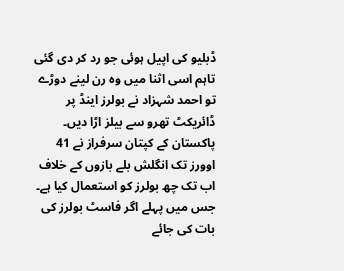ڈبلیو کی اپیل ہوئی جو رد کر دی گئی تاہم اسی اثنا میں وہ رن لینے دوڑے تو احمد شہزاد نے بولرز اینڈ پر ڈائریکٹ تھرو سے بیلز اڑا دیں۔
پاکستان کے کپتان سرفراز نے 41 اوورز تک انگلش بلے بازوں کے خلاف اب تک چھ بولرز کو استعمال کیا ہے۔ جس میں پہلے اگر فاسٹ بولرز کی بات کی جائے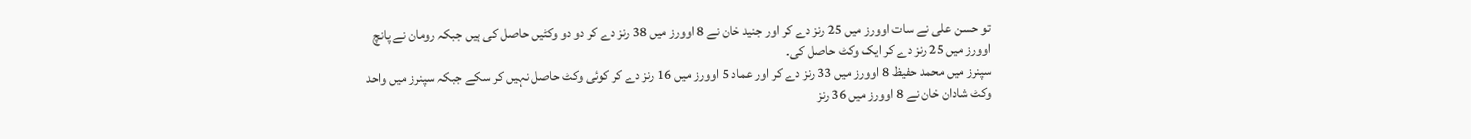تو حسن علی نے سات اوورز میں 25 رنز دے کر اور جنید خان نے 8 اوورز میں 38 رنز دے کر دو دو وکٹیں حاصل کی ہیں جبکہ رومان نے پانچ اوورز میں 25 رنز دے کر ایک وکٹ حاصل کی۔
سپنرز میں محمد حفیظ 8 اوورز میں 33 رنز دے کر اور عماد 5 اوورز میں 16 رنز دے کر کوئی وکٹ حاصل نہیں کر سکے جبکہ سپنرز میں واحد وکٹ شادان خان نے 8 اوورز میں 36 رنز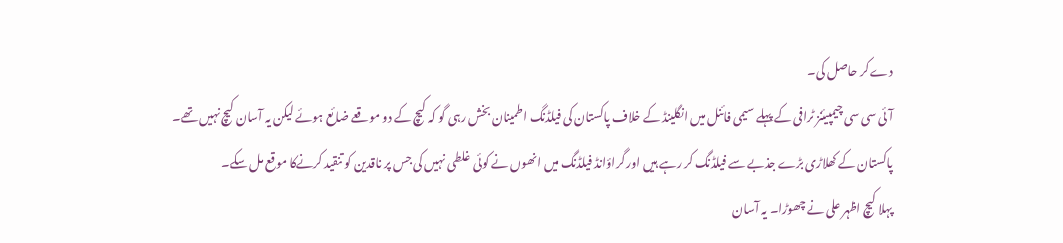دے کر حاصل کی۔
آئی سی سی چیمپیئنز ٹرافی کے پہلے سیمی فائنل میں انگلینڈ کے خلاف پاکستان کی فیلڈنگ اطمینان بخش رہی گو کہ کیچ کے دو موقعے ضائع ہوئے لیکن یہ آسان کیچ نہیں تھے۔
پاکستان کے کھلاڑی بڑے جذبے سے فیلڈنگ کر رہے ہیں اور گراؤانڈ فیلڈنگ میں انھوں نے کوئی غلطی نہیں کی جس پر ناقدین کو تنقید کرنےکا موقع مل سکے۔
پہلا کیچ اظہر علی نے چھوڑا۔ یہ آسان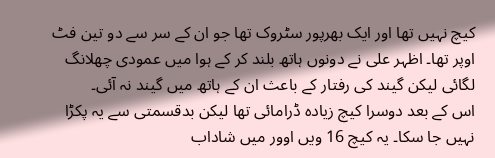کیچ نہیں تھا اور ایک بھرپور سٹروک تھا جو ان کے سر سے دو تین فٹ اوپر تھا۔ اظہر علی نے دونوں ہاتھ بلند کر کے ہوا میں عمودی چھلانگ لگائی لیکن گیند کی رفتار کے باعث ان کے ہاتھ میں گیند نہ آئی۔
اس کے بعد دوسرا کیچ زیادہ ڈرامائی تھا لیکن بدقسمتی سے یہ پکڑا نہیں جا سکا۔ یہ کیچ 16 ویں اوور میں شاداب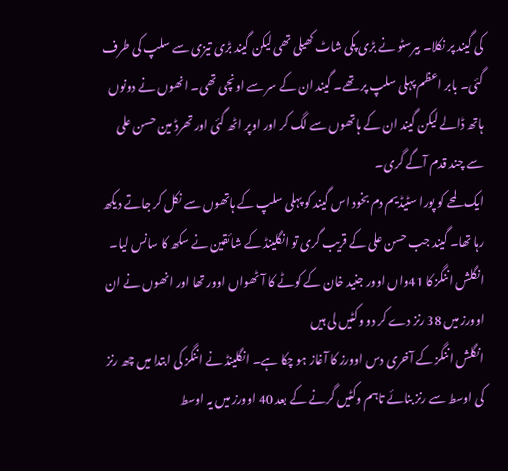کی گیند پر نکلا۔ بیرسٹو نے بڑی پکی شاٹ کھیلی تھی لیکن گیند بڑی تیزی سے سلپ کی طرف گئی۔ بابر اعظم پہلی سلپ پر تھے۔ گیند ان کے سر سے اونچی تھی۔ انھوں نے دونوں ہاتھ ڈالے لیکن گیند ان کے ہاتھوں سے لگ کر اور اوپر اٹھ گئی اور تھرڈ مین حسن علی سے چند قدم آگے گری۔
ایک لمحے کو پورا سٹیڈیم دم بخود اس گیند کو پہلی سلپ کے ہاتھوں سے نکل کر جاتے دیکھ رہا تھا۔ گیند جب حسن علی کے قریب گری تو انگلینڈ کے شائقین نے سکھ کا سانس لیا۔
انگلش اننگز کا 41واں اوور جنید خان کے کوٹے کا آٹھواں اوور تھا اور انھوں نے ان اوورز میں 38 رنز دے کر دو وکٹیں لی ہیں
انگلش اننگز کے آخری دس اوورز کا آغاز ہو چکا ہے۔ انگلینڈ نے اننگز کی ابتدا میں چھ رنز کی اوسط سے رنز بنائے تاہم وکٹیں گرنے کے بعد 40 اوورز میں یہ اوسط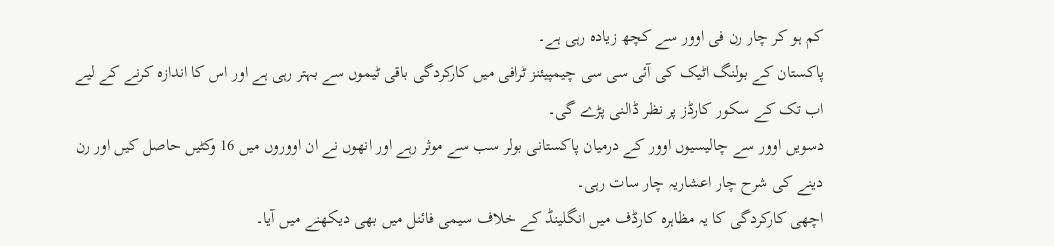کم ہو کر چار رن فی اوور سے کچھ زیادہ رہی ہے۔
پاکستان کے بولنگ اٹیک کی آئی سی سی چیمپیئنز ٹرافی میں کارکردگی باقی ٹیموں سے بہتر رہی ہے اور اس کا اندازہ کرنے کے لیے اب تک کے سکور کارڈز پر نظر ڈالنی پڑے گی۔
دسویں اوور سے چالیسیوں اوور کے درمیان پاکستانی بولر سب سے موثر رہے اور انھوں نے ان اووروں میں 16 وکٹیں حاصل کیں اور رن دینے کی شرح چار اعشاریہ چار سات رہی۔
اچھی کارکردگی کا یہ مظاہرہ کارڈف میں انگلینڈ کے خلاف سیمی فائنل میں بھی دیکھنے میں آیا۔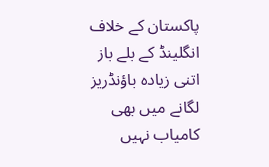پاکستان کے خلاف انگلینڈ کے بلے باز اتنی زیادہ باؤنڈریز لگانے میں بھی کامیاب نہیں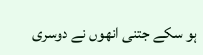ہو سکے جتنی انھوں نے دوسری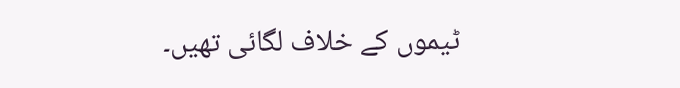ٹیموں کے خلاف لگائی تھیں۔